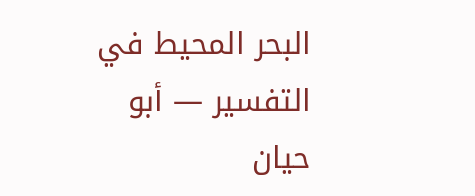البحر المحيط في التفسير — أبو حيان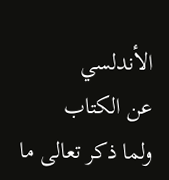الأندلسي
عن الكتاب
ولما ذكر تعالى ما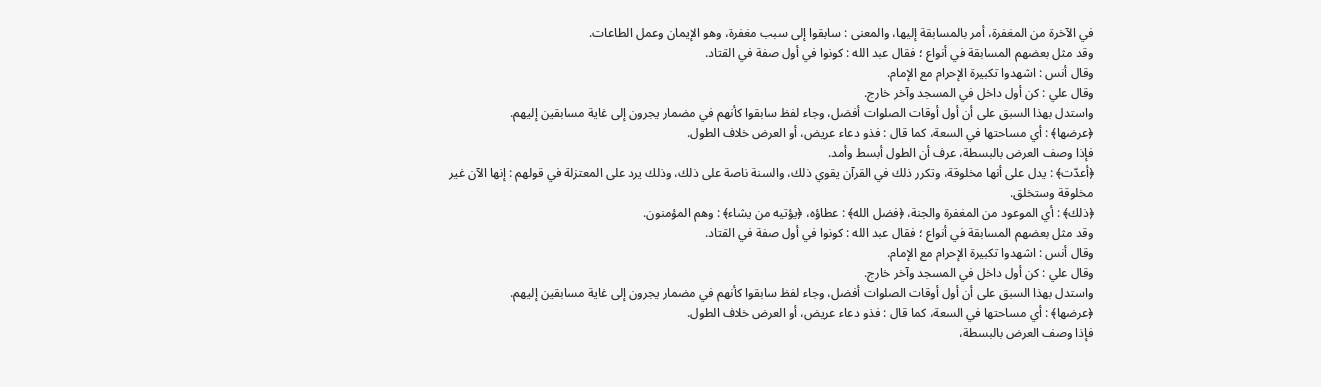في الآخرة من المغفرة، أمر بالمسابقة إليها، والمعنى : سابقوا إلى سبب مغفرة، وهو الإيمان وعمل الطاعات.
وقد مثل بعضهم المسابقة في أنواع ؛ فقال عبد الله : كونوا في أول صفة في القتاد.
وقال أنس : اشهدوا تكبيرة الإحرام مع الإمام.
وقال علي : كن أول داخل في المسجد وآخر خارج.
واستدل بهذا السبق على أن أول أوقات الصلوات أفضل، وجاء لفظ سابقوا كأنهم في مضمار يجرون إلى غاية مسابقين إليهم.
﴿عرضها﴾ : أي مساحتها في السعة، كما قال : فذو دعاء عريض، أو العرض خلاف الطول.
فإذا وصف العرض بالبسطة، عرف أن الطول أبسط وأمد.
﴿أعدّت﴾ : يدل على أنها مخلوقة، وتكرر ذلك في القرآن يقوي ذلك، والسنة ناصة على ذلك، وذلك يرد على المعتزلة في قولهم : إنها الآن غير مخلوقة وستخلق.
﴿ذلك﴾ : أي الموعود من المغفرة والجنة، ﴿فضل الله﴾ : عطاؤه، ﴿يؤتيه من يشاء﴾ : وهم المؤمنون.
وقد مثل بعضهم المسابقة في أنواع ؛ فقال عبد الله : كونوا في أول صفة في القتاد.
وقال أنس : اشهدوا تكبيرة الإحرام مع الإمام.
وقال علي : كن أول داخل في المسجد وآخر خارج.
واستدل بهذا السبق على أن أول أوقات الصلوات أفضل، وجاء لفظ سابقوا كأنهم في مضمار يجرون إلى غاية مسابقين إليهم.
﴿عرضها﴾ : أي مساحتها في السعة، كما قال : فذو دعاء عريض، أو العرض خلاف الطول.
فإذا وصف العرض بالبسطة،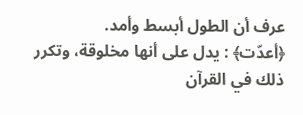عرف أن الطول أبسط وأمد.
﴿أعدّت﴾ : يدل على أنها مخلوقة، وتكرر ذلك في القرآن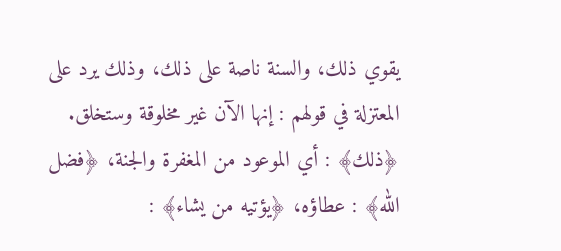يقوي ذلك، والسنة ناصة على ذلك، وذلك يرد على المعتزلة في قولهم : إنها الآن غير مخلوقة وستخلق.
﴿ذلك﴾ : أي الموعود من المغفرة والجنة، ﴿فضل الله﴾ : عطاؤه، ﴿يؤتيه من يشاء﴾ :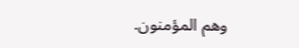وهم المؤمنون.